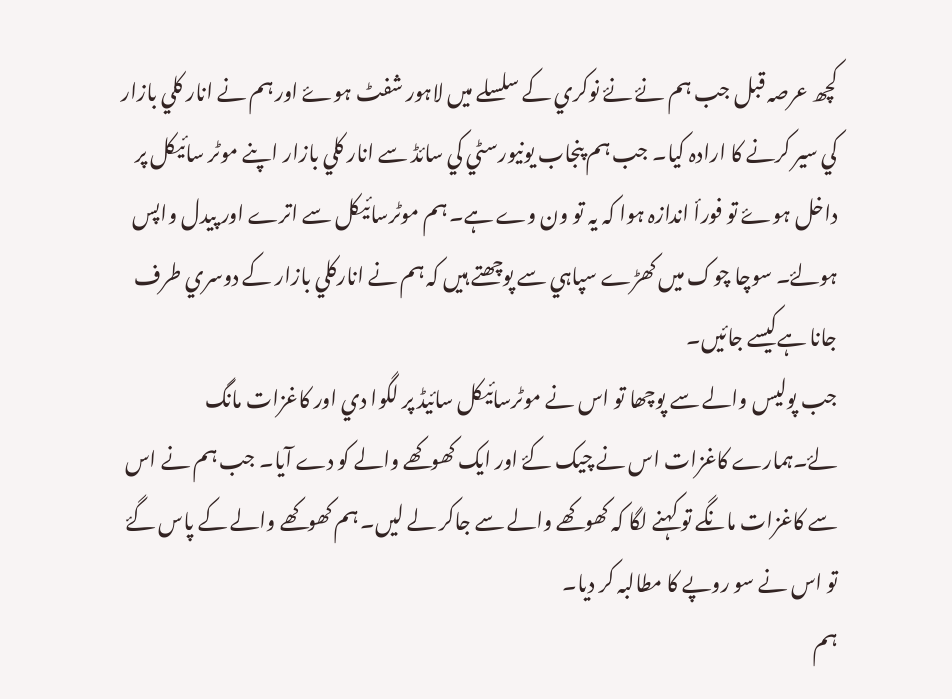کچھ عرصہ قبل جب ہم نۓ نۓ نوکري کے سلسلے ميں لاہور شفٹ ہوۓ اور ہم نے انار کلي بازار کي سير کرنے کا ارادہ کيا۔ جب ہم پنجاب يونيورسٹي کي سائڈ سے انار کلي بازار اپنے موٹر سائيکل پر داخل ہوۓ تو فورأ اندازہ ہوا کہ يہ تو ون وے ہے۔ ہم موٹرسائيکل سے اترے اور پيدل واپس ہولۓ۔ سوچا چوک ميں کھڑے سپاہي سے پوچھتے ہيں کہ ہم نے انارکلي بازار کے دوسري طرف جانا ہےکيسے جائيں۔
جب پوليس والے سے پوچھا تو اس نے موٹرسائيکل سائيڈ پر لگوا دي اور کاغزات مانگ لۓ۔ہمارے کاغزات اس نے چيک کۓ اور ايک کھوکھے والے کو دے آيا۔ جب ہم نے اس سے کاغزات مانگے تو کہنے لگا کہ کھوکھے والے سے جاکر لے ليں۔ ہم کھوکھے والے کے پاس گۓ تو اس نے سو روپے کا مطالبہ کر ديا۔
ہم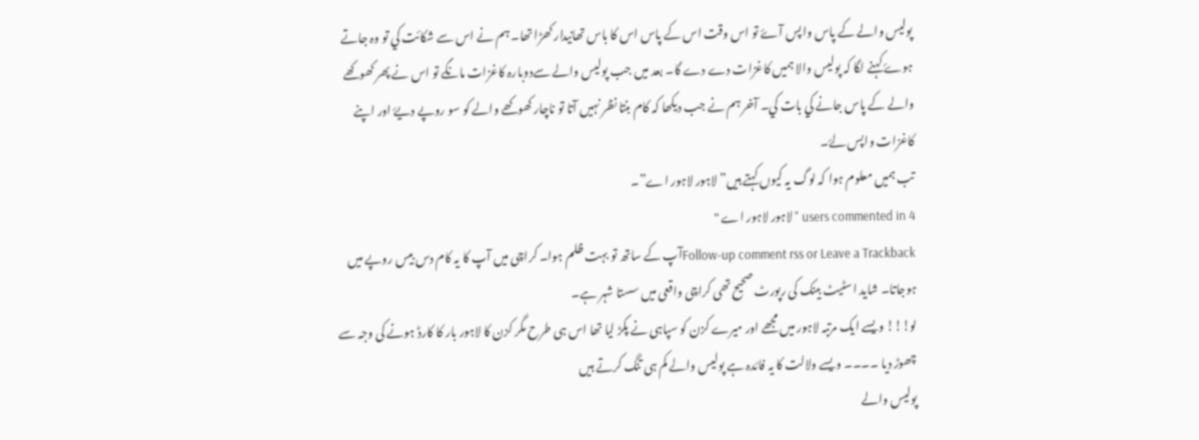پوليس والے کے پاس واپس آۓ تو اس وقت اس کے پاس اس کا باس تھانيدار کھڑا تھا۔ ہم نے اس سے شکائت کي تو وہ جاتے ہوۓ کہنے لگا کہ پوليس والا ہميں کاغزات دے دے گا۔ بعد ميں جب پوليس والے سےدوبارہ کاغزات مانگے تو اس نے پھر کھوکھے والے کے پاس جانے کي بات کي۔ آخر ہم نے جب ديکھا کہ کام بنتا نظر نہيں آتا تو ناچار کھوکھے والے کو سو روپے ديۓ اور اپنے کاغزات واپس لۓ۔
تب ہميں معلوم ہوا کہ لوگ يہ کيوں کہتے ہيں” لاہور لاہور اے”۔
4 users commented in " لاہور لاہور اے "
Follow-up comment rss or Leave a Trackbackآپ کے ساتھ تو بہت ظلم ہوا۔ کراچی میں آپ کا یہ کام دس بیس روپے میں ہوجاتا۔ شاید اسٹیٹ بینک کی رپورٹ صحیح تھی کراچی واقعی میں سستا شہر ہے۔
لو!!! ویسے ایک مرتبہ لاہور میں مجھے اور میرے کزن کو سپاہی نے پکڑ لیا تھا اس ہی طرح مگر کزن کا لاہور بار کا کارڈ ہونے کی وجہ سے چھوڑ دیا ۔۔۔۔ ویسے ولالت کا یہ فائدہ ہے پولیس والے کم ہی تنگ کرتے ہیں
پولیس والے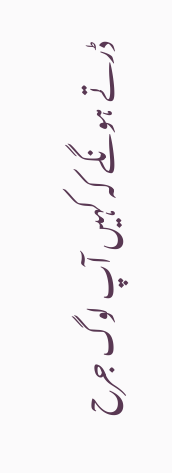ڈرتے ہونگے کہ کہیں آپ لوگ جرح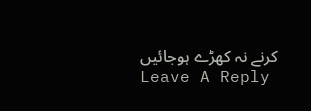کرنے نہ کھڑے ہوجائیں
Leave A Reply